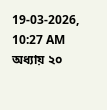19-03-2026, 10:27 AM
অধ্যায় ২০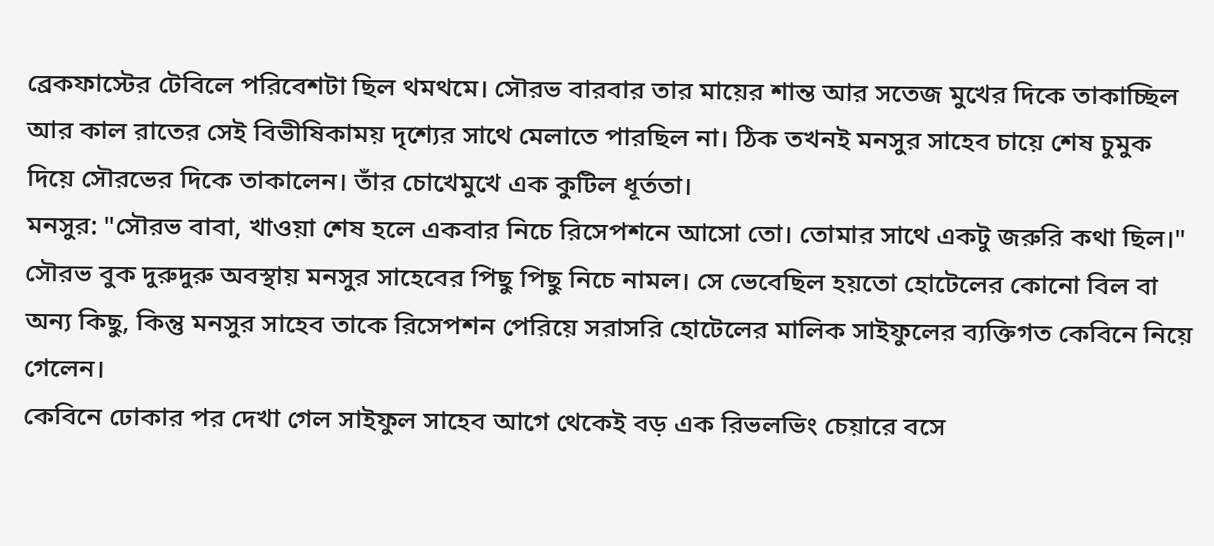ব্রেকফাস্টের টেবিলে পরিবেশটা ছিল থমথমে। সৌরভ বারবার তার মায়ের শান্ত আর সতেজ মুখের দিকে তাকাচ্ছিল আর কাল রাতের সেই বিভীষিকাময় দৃশ্যের সাথে মেলাতে পারছিল না। ঠিক তখনই মনসুর সাহেব চায়ে শেষ চুমুক দিয়ে সৌরভের দিকে তাকালেন। তাঁর চোখেমুখে এক কুটিল ধূর্ততা।
মনসুর: "সৌরভ বাবা, খাওয়া শেষ হলে একবার নিচে রিসেপশনে আসো তো। তোমার সাথে একটু জরুরি কথা ছিল।"
সৌরভ বুক দুরুদুরু অবস্থায় মনসুর সাহেবের পিছু পিছু নিচে নামল। সে ভেবেছিল হয়তো হোটেলের কোনো বিল বা অন্য কিছু, কিন্তু মনসুর সাহেব তাকে রিসেপশন পেরিয়ে সরাসরি হোটেলের মালিক সাইফুলের ব্যক্তিগত কেবিনে নিয়ে গেলেন।
কেবিনে ঢোকার পর দেখা গেল সাইফুল সাহেব আগে থেকেই বড় এক রিভলভিং চেয়ারে বসে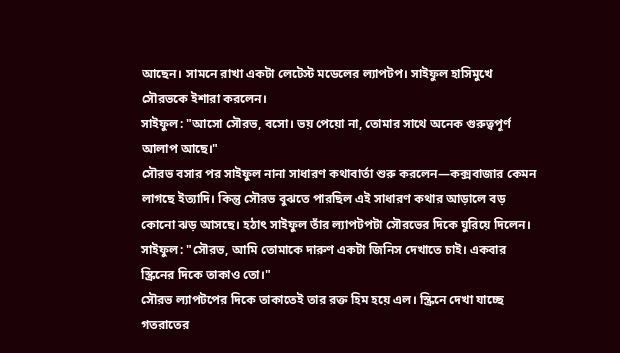আছেন। সামনে রাখা একটা লেটেস্ট মডেলের ল্যাপটপ। সাইফুল হাসিমুখে সৌরভকে ইশারা করলেন।
সাইফুল: "আসো সৌরভ, বসো। ভয় পেয়ো না, তোমার সাথে অনেক গুরুত্বপূর্ণ আলাপ আছে।"
সৌরভ বসার পর সাইফুল নানা সাধারণ কথাবার্তা শুরু করলেন—কক্সবাজার কেমন লাগছে ইত্যাদি। কিন্তু সৌরভ বুঝতে পারছিল এই সাধারণ কথার আড়ালে বড় কোনো ঝড় আসছে। হঠাৎ সাইফুল তাঁর ল্যাপটপটা সৌরভের দিকে ঘুরিয়ে দিলেন।
সাইফুল: "সৌরভ, আমি তোমাকে দারুণ একটা জিনিস দেখাতে চাই। একবার স্ক্রিনের দিকে তাকাও তো।"
সৌরভ ল্যাপটপের দিকে তাকাতেই তার রক্ত হিম হয়ে এল। স্ক্রিনে দেখা যাচ্ছে গতরাতের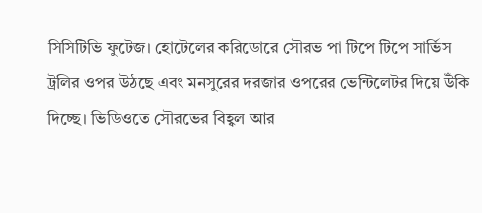সিসিটিভি ফুটেজ। হোটেলের করিডোরে সৌরভ পা টিপে টিপে সার্ভিস ট্রলির ওপর উঠছে এবং মনসুরের দরজার ওপরের ভেন্টিলেটর দিয়ে উঁকি দিচ্ছে। ভিডিওতে সৌরভের বিহ্বল আর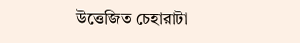উত্তেজিত চেহারাটা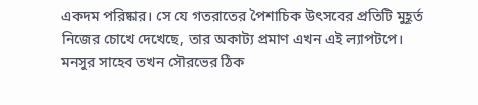একদম পরিষ্কার। সে যে গতরাতের পৈশাচিক উৎসবের প্রতিটি মুহূর্ত নিজের চোখে দেখেছে, তার অকাট্য প্রমাণ এখন এই ল্যাপটপে।
মনসুর সাহেব তখন সৌরভের ঠিক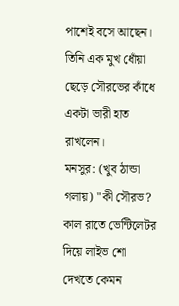পাশেই বসে আছেন। তিনি এক মুখ ধোঁয়া ছেড়ে সৌরভের কাঁধে একটা ভারী হাত রাখলেন।
মনসুর: (খুব ঠান্ডা গলায়) "কী সৌরভ? কাল রাতে ভেন্টিলেটর দিয়ে লাইভ শো দেখতে কেমন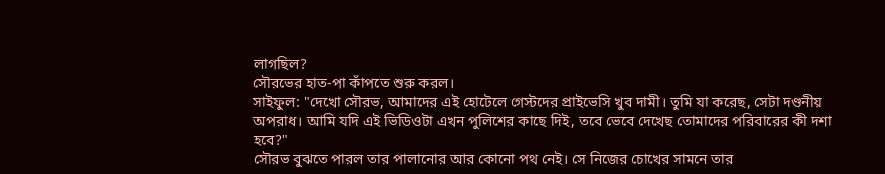লাগছিল?
সৌরভের হাত-পা কাঁপতে শুরু করল।
সাইফুল: "দেখো সৌরভ, আমাদের এই হোটেলে গেস্টদের প্রাইভেসি খুব দামী। তুমি যা করেছ, সেটা দণ্ডনীয় অপরাধ। আমি যদি এই ভিডিওটা এখন পুলিশের কাছে দিই, তবে ভেবে দেখেছ তোমাদের পরিবারের কী দশা হবে?"
সৌরভ বুঝতে পারল তার পালানোর আর কোনো পথ নেই। সে নিজের চোখের সামনে তার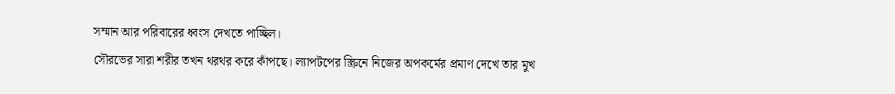সম্মান আর পরিবারের ধ্বংস দেখতে পাচ্ছিল।
সৌরভের সারা শরীর তখন থরথর করে কাঁপছে। ল্যাপটপের স্ক্রিনে নিজের অপকর্মের প্রমাণ দেখে তার মুখ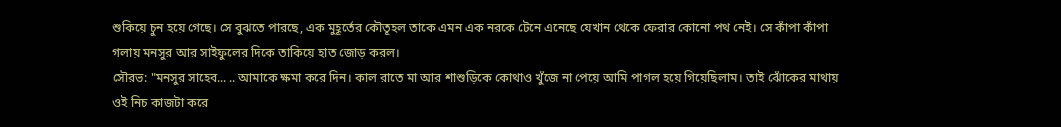শুকিয়ে চুন হয়ে গেছে। সে বুঝতে পারছে, এক মুহূর্তের কৌতূহল তাকে এমন এক নরকে টেনে এনেছে যেখান থেকে ফেরার কোনো পথ নেই। সে কাঁপা কাঁপা গলায় মনসুর আর সাইফুলের দিকে তাকিয়ে হাত জোড় করল।
সৌরভ: "মনসুর সাহেব... .. আমাকে ক্ষমা করে দিন। কাল রাতে মা আর শাশুড়িকে কোথাও খুঁজে না পেয়ে আমি পাগল হয়ে গিয়েছিলাম। তাই ঝোঁকের মাথায় ওই নিচ কাজটা করে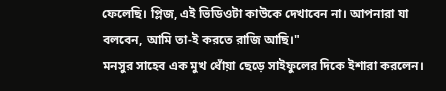ফেলেছি। প্লিজ, এই ভিডিওটা কাউকে দেখাবেন না। আপনারা যা বলবেন, আমি তা-ই করতে রাজি আছি।"
মনসুর সাহেব এক মুখ ধোঁয়া ছেড়ে সাইফুলের দিকে ইশারা করলেন।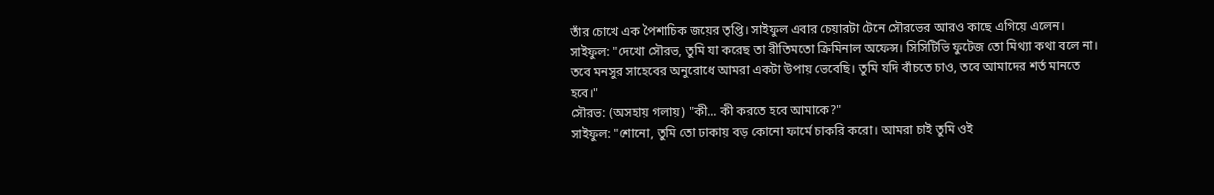তাঁর চোখে এক পৈশাচিক জয়ের তৃপ্তি। সাইফুল এবার চেয়ারটা টেনে সৌরভের আরও কাছে এগিয়ে এলেন।
সাইফুল: "দেখো সৌরভ, তুমি যা করেছ তা রীতিমতো ক্রিমিনাল অফেন্স। সিসিটিভি ফুটেজ তো মিথ্যা কথা বলে না। তবে মনসুর সাহেবের অনুরোধে আমরা একটা উপায় ভেবেছি। তুমি যদি বাঁচতে চাও, তবে আমাদের শর্ত মানতে হবে।"
সৌরভ: (অসহায় গলায়) "কী... কী করতে হবে আমাকে?"
সাইফুল: "শোনো, তুমি তো ঢাকায় বড় কোনো ফার্মে চাকরি করো। আমরা চাই তুমি ওই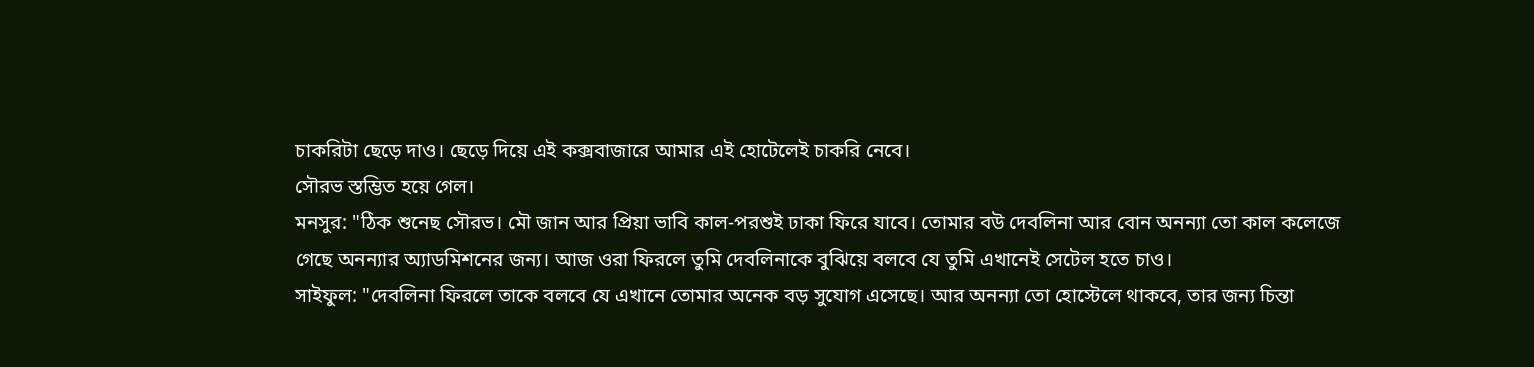চাকরিটা ছেড়ে দাও। ছেড়ে দিয়ে এই কক্সবাজারে আমার এই হোটেলেই চাকরি নেবে।
সৌরভ স্তম্ভিত হয়ে গেল।
মনসুর: "ঠিক শুনেছ সৌরভ। মৌ জান আর প্রিয়া ভাবি কাল-পরশুই ঢাকা ফিরে যাবে। তোমার বউ দেবলিনা আর বোন অনন্যা তো কাল কলেজে গেছে অনন্যার অ্যাডমিশনের জন্য। আজ ওরা ফিরলে তুমি দেবলিনাকে বুঝিয়ে বলবে যে তুমি এখানেই সেটেল হতে চাও।
সাইফুল: "দেবলিনা ফিরলে তাকে বলবে যে এখানে তোমার অনেক বড় সুযোগ এসেছে। আর অনন্যা তো হোস্টেলে থাকবে, তার জন্য চিন্তা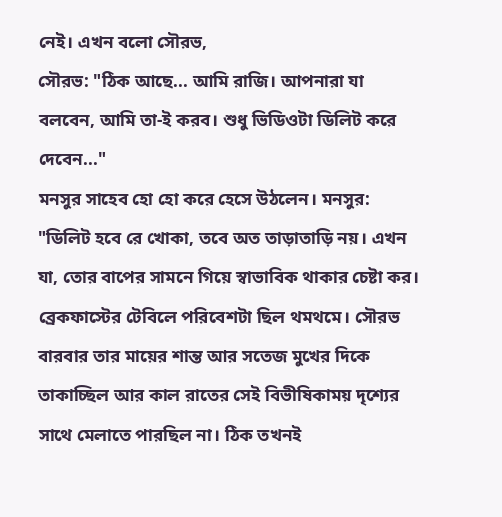নেই। এখন বলো সৌরভ,
সৌরভ: "ঠিক আছে... আমি রাজি। আপনারা যা বলবেন, আমি তা-ই করব। শুধু ভিডিওটা ডিলিট করে দেবেন..."
মনসুর সাহেব হো হো করে হেসে উঠলেন। মনসুর: "ডিলিট হবে রে খোকা, তবে অত তাড়াতাড়ি নয়। এখন যা, তোর বাপের সামনে গিয়ে স্বাভাবিক থাকার চেষ্টা কর।
ব্রেকফাস্টের টেবিলে পরিবেশটা ছিল থমথমে। সৌরভ বারবার তার মায়ের শান্ত আর সতেজ মুখের দিকে তাকাচ্ছিল আর কাল রাতের সেই বিভীষিকাময় দৃশ্যের সাথে মেলাতে পারছিল না। ঠিক তখনই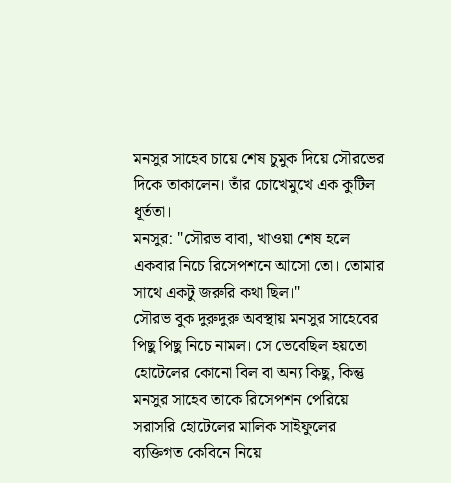মনসুর সাহেব চায়ে শেষ চুমুক দিয়ে সৌরভের দিকে তাকালেন। তাঁর চোখেমুখে এক কুটিল ধূর্ততা।
মনসুর: "সৌরভ বাবা, খাওয়া শেষ হলে একবার নিচে রিসেপশনে আসো তো। তোমার সাথে একটু জরুরি কথা ছিল।"
সৌরভ বুক দুরুদুরু অবস্থায় মনসুর সাহেবের পিছু পিছু নিচে নামল। সে ভেবেছিল হয়তো হোটেলের কোনো বিল বা অন্য কিছু, কিন্তু মনসুর সাহেব তাকে রিসেপশন পেরিয়ে সরাসরি হোটেলের মালিক সাইফুলের ব্যক্তিগত কেবিনে নিয়ে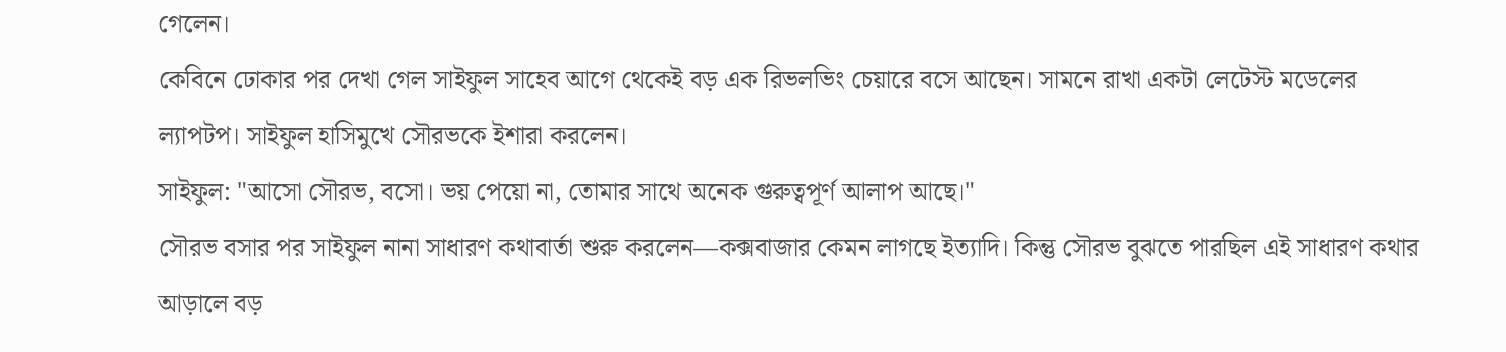গেলেন।
কেবিনে ঢোকার পর দেখা গেল সাইফুল সাহেব আগে থেকেই বড় এক রিভলভিং চেয়ারে বসে আছেন। সামনে রাখা একটা লেটেস্ট মডেলের ল্যাপটপ। সাইফুল হাসিমুখে সৌরভকে ইশারা করলেন।
সাইফুল: "আসো সৌরভ, বসো। ভয় পেয়ো না, তোমার সাথে অনেক গুরুত্বপূর্ণ আলাপ আছে।"
সৌরভ বসার পর সাইফুল নানা সাধারণ কথাবার্তা শুরু করলেন—কক্সবাজার কেমন লাগছে ইত্যাদি। কিন্তু সৌরভ বুঝতে পারছিল এই সাধারণ কথার আড়ালে বড়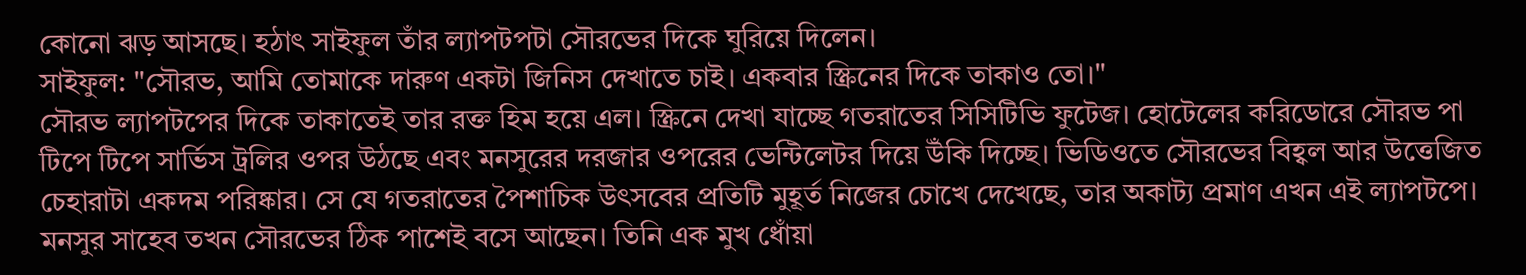কোনো ঝড় আসছে। হঠাৎ সাইফুল তাঁর ল্যাপটপটা সৌরভের দিকে ঘুরিয়ে দিলেন।
সাইফুল: "সৌরভ, আমি তোমাকে দারুণ একটা জিনিস দেখাতে চাই। একবার স্ক্রিনের দিকে তাকাও তো।"
সৌরভ ল্যাপটপের দিকে তাকাতেই তার রক্ত হিম হয়ে এল। স্ক্রিনে দেখা যাচ্ছে গতরাতের সিসিটিভি ফুটেজ। হোটেলের করিডোরে সৌরভ পা টিপে টিপে সার্ভিস ট্রলির ওপর উঠছে এবং মনসুরের দরজার ওপরের ভেন্টিলেটর দিয়ে উঁকি দিচ্ছে। ভিডিওতে সৌরভের বিহ্বল আর উত্তেজিত চেহারাটা একদম পরিষ্কার। সে যে গতরাতের পৈশাচিক উৎসবের প্রতিটি মুহূর্ত নিজের চোখে দেখেছে, তার অকাট্য প্রমাণ এখন এই ল্যাপটপে।
মনসুর সাহেব তখন সৌরভের ঠিক পাশেই বসে আছেন। তিনি এক মুখ ধোঁয়া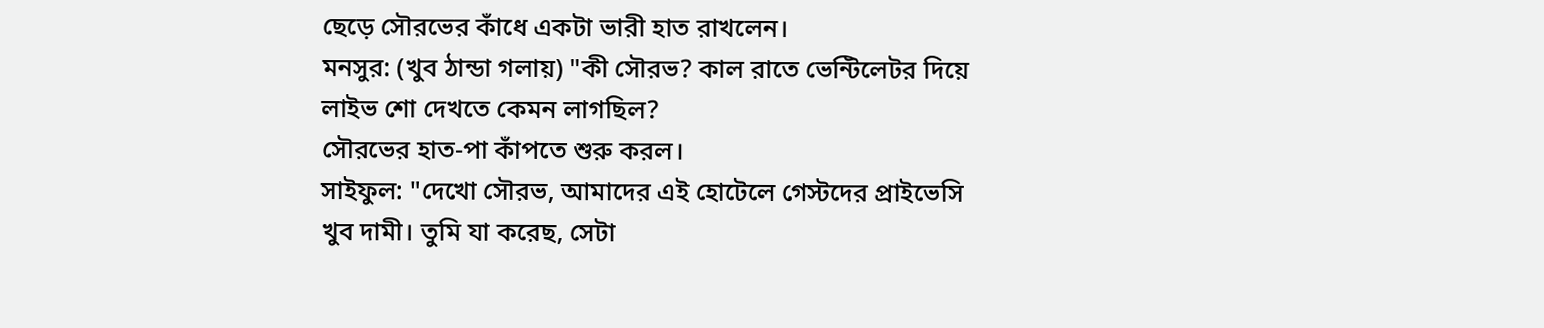ছেড়ে সৌরভের কাঁধে একটা ভারী হাত রাখলেন।
মনসুর: (খুব ঠান্ডা গলায়) "কী সৌরভ? কাল রাতে ভেন্টিলেটর দিয়ে লাইভ শো দেখতে কেমন লাগছিল?
সৌরভের হাত-পা কাঁপতে শুরু করল।
সাইফুল: "দেখো সৌরভ, আমাদের এই হোটেলে গেস্টদের প্রাইভেসি খুব দামী। তুমি যা করেছ, সেটা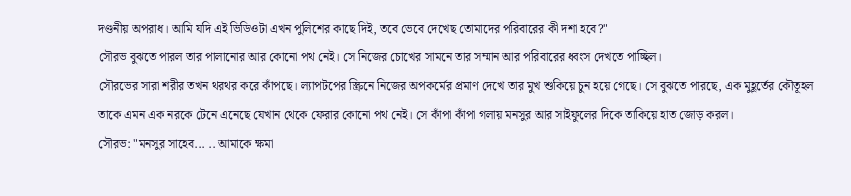দণ্ডনীয় অপরাধ। আমি যদি এই ভিডিওটা এখন পুলিশের কাছে দিই, তবে ভেবে দেখেছ তোমাদের পরিবারের কী দশা হবে?"
সৌরভ বুঝতে পারল তার পালানোর আর কোনো পথ নেই। সে নিজের চোখের সামনে তার সম্মান আর পরিবারের ধ্বংস দেখতে পাচ্ছিল।
সৌরভের সারা শরীর তখন থরথর করে কাঁপছে। ল্যাপটপের স্ক্রিনে নিজের অপকর্মের প্রমাণ দেখে তার মুখ শুকিয়ে চুন হয়ে গেছে। সে বুঝতে পারছে, এক মুহূর্তের কৌতূহল তাকে এমন এক নরকে টেনে এনেছে যেখান থেকে ফেরার কোনো পথ নেই। সে কাঁপা কাঁপা গলায় মনসুর আর সাইফুলের দিকে তাকিয়ে হাত জোড় করল।
সৌরভ: "মনসুর সাহেব... .. আমাকে ক্ষমা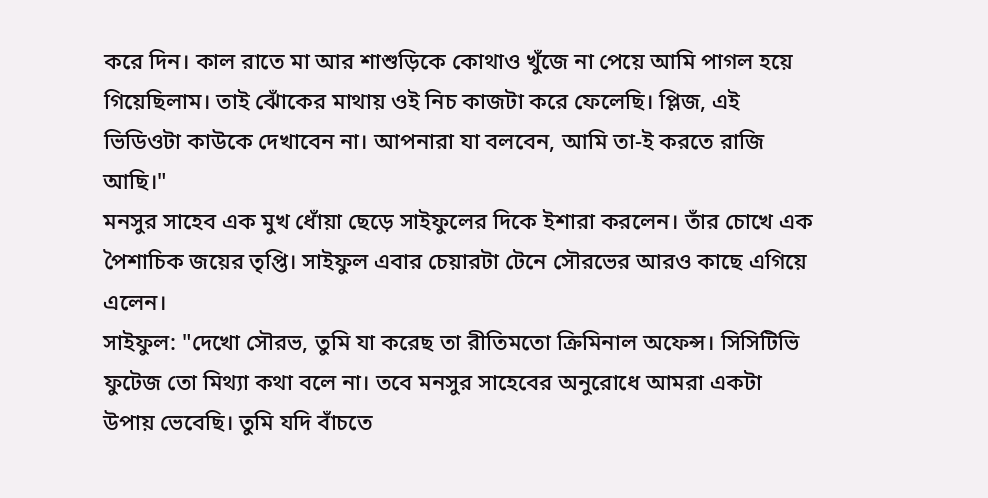করে দিন। কাল রাতে মা আর শাশুড়িকে কোথাও খুঁজে না পেয়ে আমি পাগল হয়ে গিয়েছিলাম। তাই ঝোঁকের মাথায় ওই নিচ কাজটা করে ফেলেছি। প্লিজ, এই ভিডিওটা কাউকে দেখাবেন না। আপনারা যা বলবেন, আমি তা-ই করতে রাজি আছি।"
মনসুর সাহেব এক মুখ ধোঁয়া ছেড়ে সাইফুলের দিকে ইশারা করলেন। তাঁর চোখে এক পৈশাচিক জয়ের তৃপ্তি। সাইফুল এবার চেয়ারটা টেনে সৌরভের আরও কাছে এগিয়ে এলেন।
সাইফুল: "দেখো সৌরভ, তুমি যা করেছ তা রীতিমতো ক্রিমিনাল অফেন্স। সিসিটিভি ফুটেজ তো মিথ্যা কথা বলে না। তবে মনসুর সাহেবের অনুরোধে আমরা একটা উপায় ভেবেছি। তুমি যদি বাঁচতে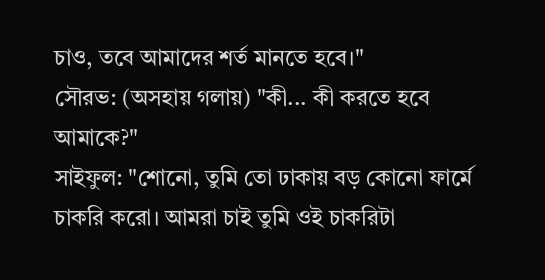চাও, তবে আমাদের শর্ত মানতে হবে।"
সৌরভ: (অসহায় গলায়) "কী... কী করতে হবে আমাকে?"
সাইফুল: "শোনো, তুমি তো ঢাকায় বড় কোনো ফার্মে চাকরি করো। আমরা চাই তুমি ওই চাকরিটা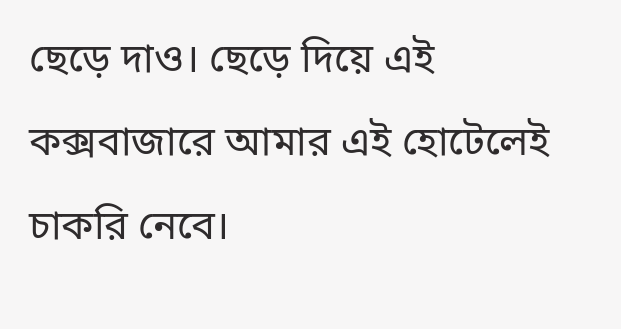ছেড়ে দাও। ছেড়ে দিয়ে এই কক্সবাজারে আমার এই হোটেলেই চাকরি নেবে।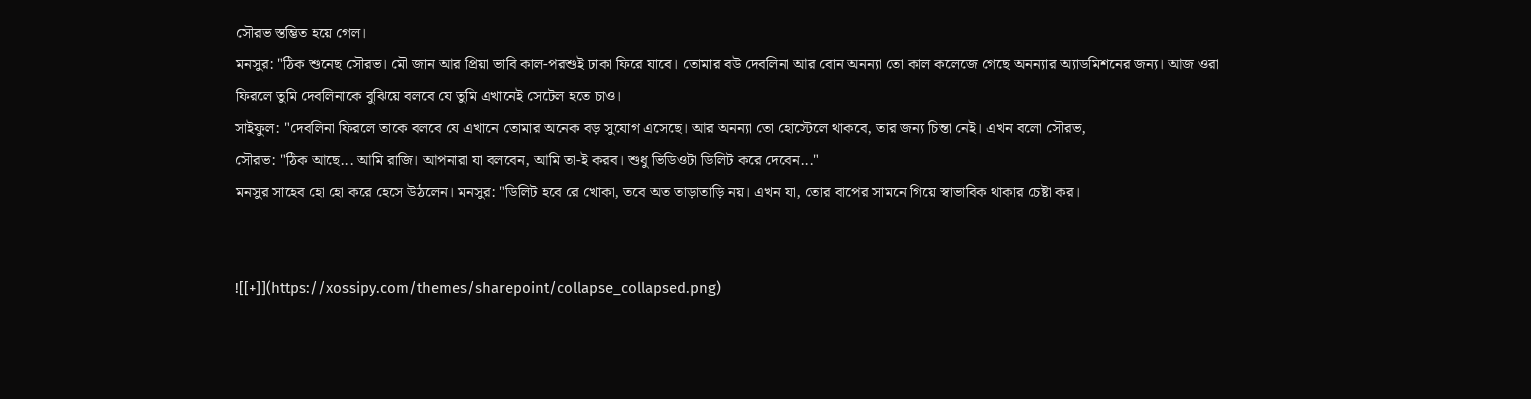সৌরভ স্তম্ভিত হয়ে গেল।
মনসুর: "ঠিক শুনেছ সৌরভ। মৌ জান আর প্রিয়া ভাবি কাল-পরশুই ঢাকা ফিরে যাবে। তোমার বউ দেবলিনা আর বোন অনন্যা তো কাল কলেজে গেছে অনন্যার অ্যাডমিশনের জন্য। আজ ওরা ফিরলে তুমি দেবলিনাকে বুঝিয়ে বলবে যে তুমি এখানেই সেটেল হতে চাও।
সাইফুল: "দেবলিনা ফিরলে তাকে বলবে যে এখানে তোমার অনেক বড় সুযোগ এসেছে। আর অনন্যা তো হোস্টেলে থাকবে, তার জন্য চিন্তা নেই। এখন বলো সৌরভ,
সৌরভ: "ঠিক আছে... আমি রাজি। আপনারা যা বলবেন, আমি তা-ই করব। শুধু ভিডিওটা ডিলিট করে দেবেন..."
মনসুর সাহেব হো হো করে হেসে উঠলেন। মনসুর: "ডিলিট হবে রে খোকা, তবে অত তাড়াতাড়ি নয়। এখন যা, তোর বাপের সামনে গিয়ে স্বাভাবিক থাকার চেষ্টা কর।


![[+]](https://xossipy.com/themes/sharepoint/collapse_collapsed.png)